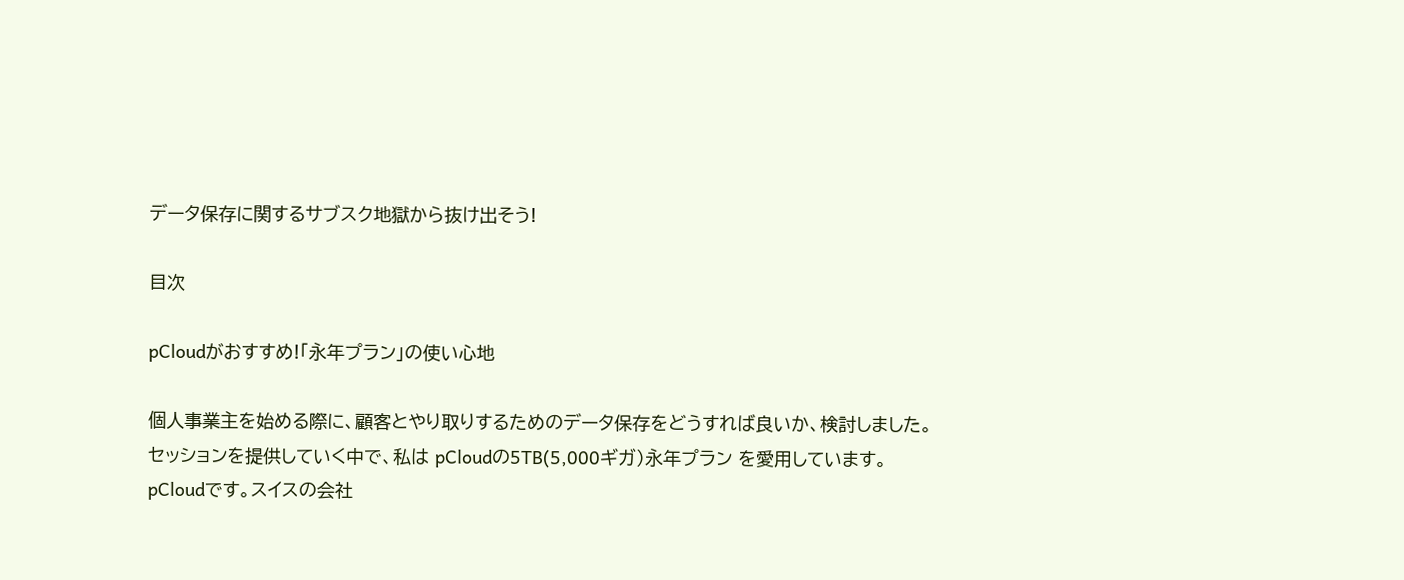データ保存に関するサブスク地獄から抜け出そう!

目次

pCloudがおすすめ!「永年プラン」の使い心地

個人事業主を始める際に、顧客とやり取りするためのデータ保存をどうすれば良いか、検討しました。
セッションを提供していく中で、私は pCloudの5TB(5,000ギガ)永年プラン を愛用しています。
pCloudです。スイスの会社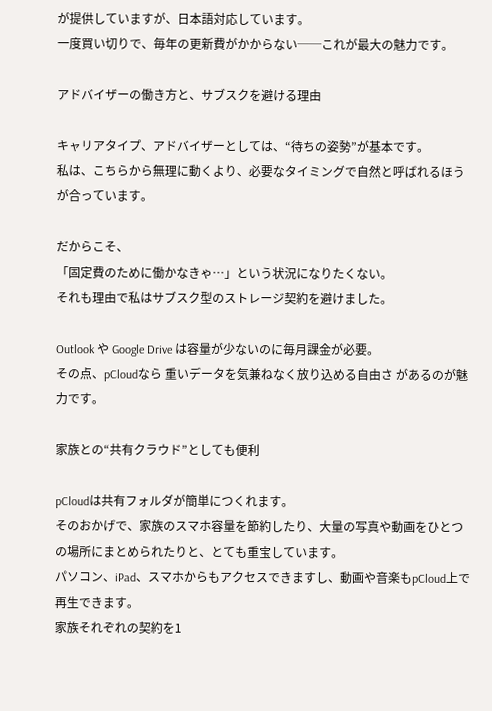が提供していますが、日本語対応しています。
一度買い切りで、毎年の更新費がかからない──これが最大の魅力です。

アドバイザーの働き方と、サブスクを避ける理由

キャリアタイプ、アドバイザーとしては、“待ちの姿勢”が基本です。
私は、こちらから無理に動くより、必要なタイミングで自然と呼ばれるほうが合っています。

だからこそ、
「固定費のために働かなきゃ…」という状況になりたくない。
それも理由で私はサブスク型のストレージ契約を避けました。

Outlook や Google Drive は容量が少ないのに毎月課金が必要。
その点、pCloudなら 重いデータを気兼ねなく放り込める自由さ があるのが魅力です。

家族との“共有クラウド”としても便利

pCloudは共有フォルダが簡単につくれます。
そのおかげで、家族のスマホ容量を節約したり、大量の写真や動画をひとつの場所にまとめられたりと、とても重宝しています。
パソコン、iPad、スマホからもアクセスできますし、動画や音楽もpCloud上で再生できます。
家族それぞれの契約を1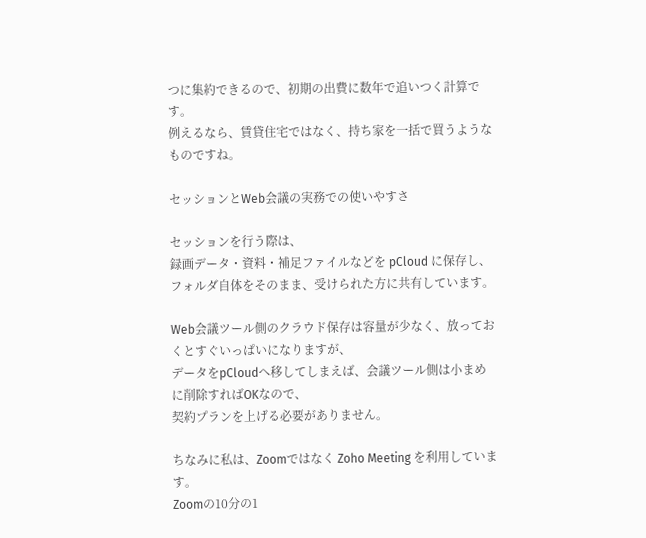つに集約できるので、初期の出費に数年で追いつく計算です。
例えるなら、賃貸住宅ではなく、持ち家を一括で買うようなものですね。

セッションとWeb会議の実務での使いやすさ

セッションを行う際は、
録画データ・資料・補足ファイルなどを pCloud に保存し、
フォルダ自体をそのまま、受けられた方に共有しています。

Web会議ツール側のクラウド保存は容量が少なく、放っておくとすぐいっぱいになりますが、
データをpCloudへ移してしまえば、会議ツール側は小まめに削除すればOKなので、
契約プランを上げる必要がありません。

ちなみに私は、Zoomではなく Zoho Meeting を利用しています。
Zoomの10分の1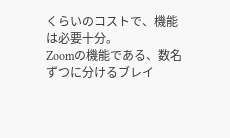くらいのコストで、機能は必要十分。
Zoomの機能である、数名ずつに分けるブレイ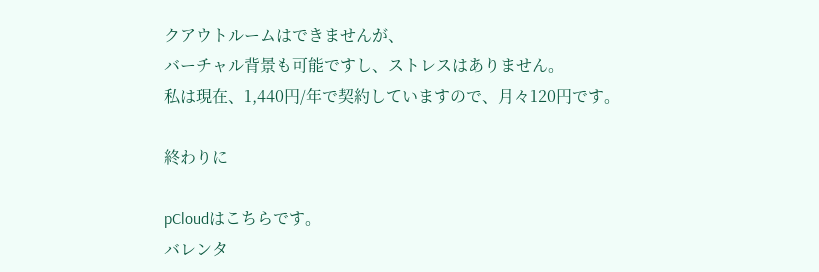クアウトルームはできませんが、
バーチャル背景も可能ですし、ストレスはありません。
私は現在、1,440円/年で契約していますので、月々120円です。

終わりに

pCloudはこちらです。
バレンタ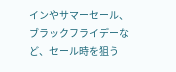インやサマーセール、ブラックフライデーなど、セール時を狙う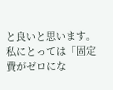と良いと思います。
私にとっては「固定費がゼロにな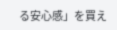る安心感」を買え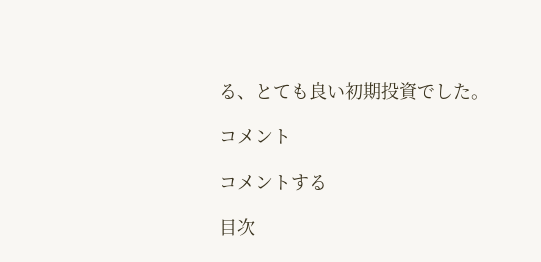る、とても良い初期投資でした。

コメント

コメントする

目次